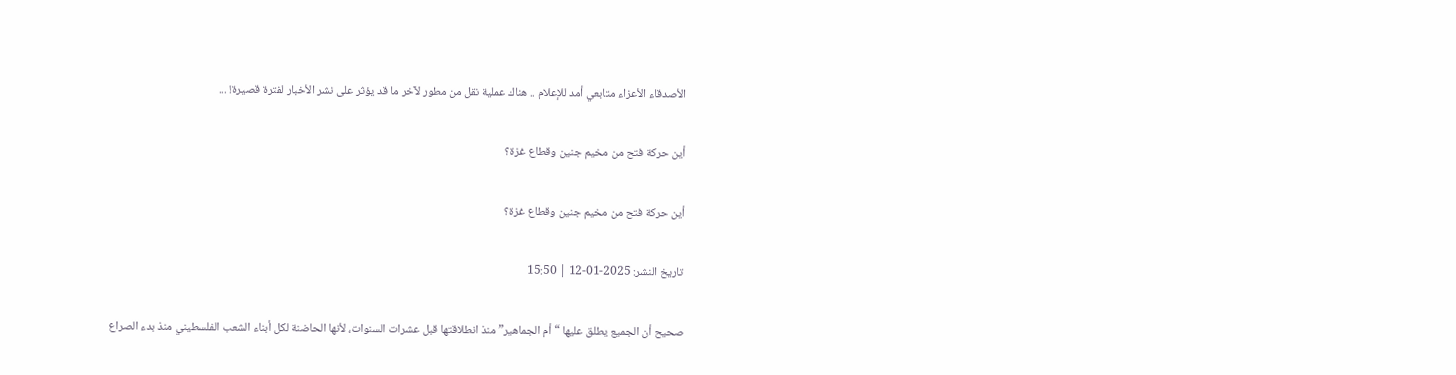الأصدقاء الأعزاء متابعي أمد للإعلام .. هناك عملية نقل من مطور لآخر ما قد يؤثر على نشر الأخبار لفترة قصيرة! ...

أين حركة فتح من مخيم جنين وقطاع غزة؟

أين حركة فتح من مخيم جنين وقطاع غزة؟

تاريخ النشر: 2025-01-12 | 15:50

صحيح أن الجميع يطلق عليها “أم الجماهير” منذ انطلاقتها قبل عشرات السنوات، لأنها الحاضنة لكل أبناء الشعب الفلسطيني منذ بدء الصراع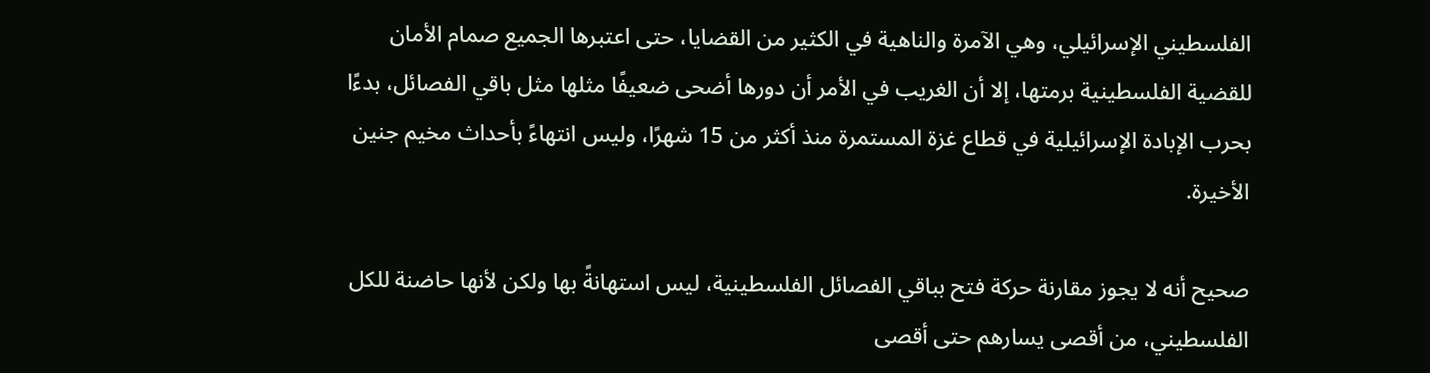الفلسطيني الإسرائيلي، وهي الآمرة والناهية في الكثير من القضايا، حتى اعتبرها الجميع صمام الأمان للقضية الفلسطينية برمتها، إلا أن الغريب في الأمر أن دورها أضحى ضعيفًا مثلها مثل باقي الفصائل، بدءًا بحرب الإبادة الإسرائيلية في قطاع غزة المستمرة منذ أكثر من 15 شهرًا، وليس انتهاءً بأحداث مخيم جنين الأخيرة.

صحيح أنه لا يجوز مقارنة حركة فتح بباقي الفصائل الفلسطينية، ليس استهانةً بها ولكن لأنها حاضنة للكل الفلسطيني، من أقصى يسارهم حتى أقصى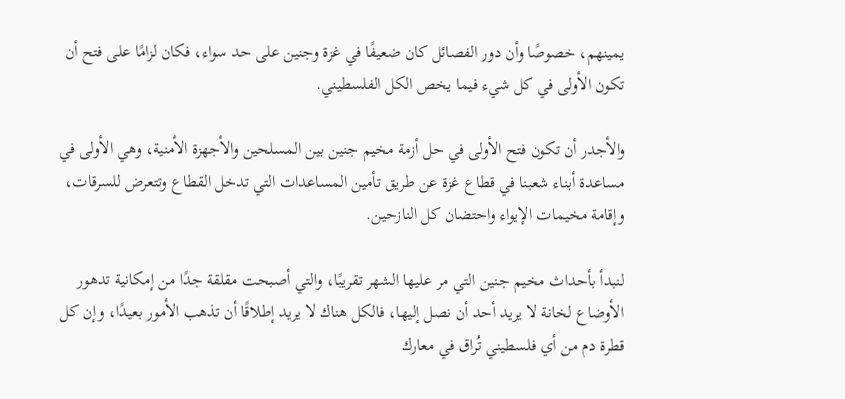يمينهم، خصوصًا وأن دور الفصائل كان ضعيفًا في غزة وجنين على حد سواء، فكان لزامًا على فتح أن تكون الأولى في كل شيء فيما يخص الكل الفلسطيني.

والأجدر أن تكون فتح الأولى في حل أزمة مخيم جنين بين المسلحين والأجهزة الأمنية، وهي الأولى في مساعدة أبناء شعبنا في قطاع غزة عن طريق تأمين المساعدات التي تدخل القطاع وتتعرض للسرقات، وإقامة مخيمات الإيواء واحتضان كل النازحين.

لنبدأ بأحداث مخيم جنين التي مر عليها الشهر تقريبًا، والتي أصبحت مقلقة جدًا من إمكانية تدهور الأوضاع لخانة لا يريد أحد أن نصل إليها، فالكل هناك لا يريد إطلاقًا أن تذهب الأمور بعيدًا، وإن كل قطرة دم من أي فلسطيني تُراق في معارك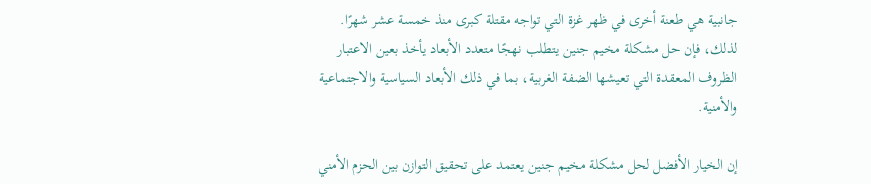جانبية هي طعنة أخرى في ظهر غزة التي تواجه مقتلة كبرى منذ خمسة عشر شهرًا. لذلك، فإن حل مشكلة مخيم جنين يتطلب نهجًا متعدد الأبعاد يأخذ بعين الاعتبار الظروف المعقدة التي تعيشها الضفة الغربية، بما في ذلك الأبعاد السياسية والاجتماعية والأمنية.

إن الخيار الأفضل لحل مشكلة مخيم جنين يعتمد على تحقيق التوازن بين الحزم الأمني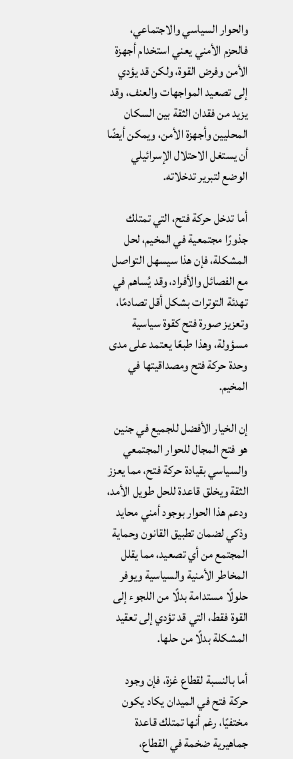والحوار السياسي والاجتماعي، فالحزم الأمني يعني استخدام أجهزة الأمن وفرض القوة، ولكن قد يؤدي إلى تصعيد المواجهات والعنف، وقد يزيد من فقدان الثقة بين السكان المحليين وأجهزة الأمن، ويمكن أيضًا أن يستغل الاحتلال الإسرائيلي الوضع لتبرير تدخلاته.

أما تدخل حركة فتح، التي تمتلك جذورًا مجتمعية في المخيم، لحل المشكلة، فإن هذا سيسهل التواصل مع الفصائل والأفراد، وقد يُساهم في تهدئة التوترات بشكل أقل تصادمًا، وتعزيز صورة فتح كقوة سياسية مسؤولة، وهذا طبعًا يعتمد على مدى وحدة حركة فتح ومصداقيتها في المخيم.

إن الخيار الأفضل للجميع في جنين هو فتح المجال للحوار المجتمعي والسياسي بقيادة حركة فتح، مما يعزز الثقة ويخلق قاعدة للحل طويل الأمد، ودعم هذا الحوار بوجود أمني محايد وذكي لضمان تطبيق القانون وحماية المجتمع من أي تصعيد، مما يقلل المخاطر الأمنية والسياسية ويوفر حلولًا مستدامة بدلًا من اللجوء إلى القوة فقط، التي قد تؤدي إلى تعقيد المشكلة بدلًا من حلها.

أما بالنسبة لقطاع غزة، فإن وجود حركة فتح في الميدان يكاد يكون مختفيًا، رغم أنها تمتلك قاعدة جماهيرية ضخمة في القطاع،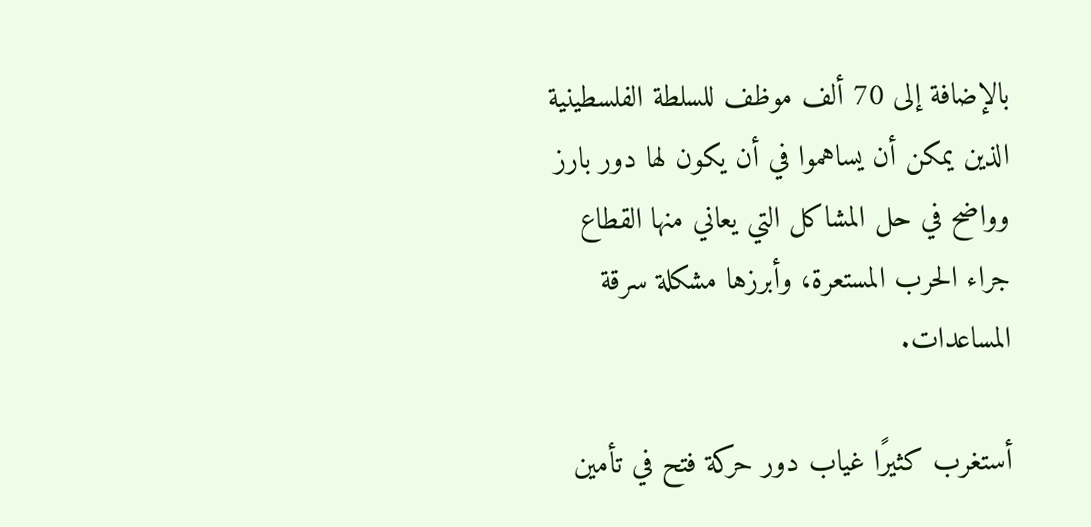بالإضافة إلى 70 ألف موظف للسلطة الفلسطينية الذين يمكن أن يساهموا في أن يكون لها دور بارز وواضح في حل المشاكل التي يعاني منها القطاع جراء الحرب المستعرة، وأبرزها مشكلة سرقة المساعدات.

أستغرب كثيرًا غياب دور حركة فتح في تأمين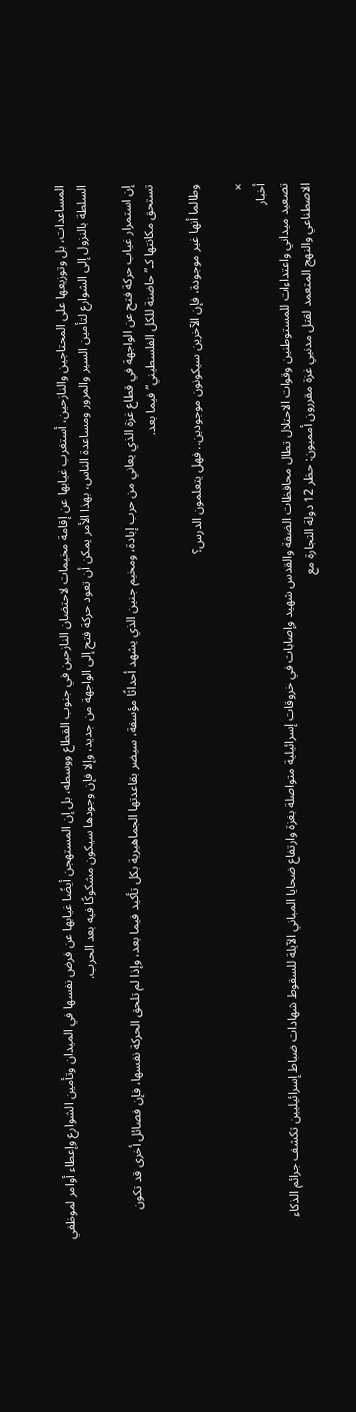المساعدات، بل وتوزيعها على المحتاجين والنازحين، أستغرب غيابها عن إقامة مخيمات لاحتضان النازحين في جنوب القطاع ووسطه، بل إن المستهجن أيضًا غيابها عن فرض نفسها في الميدان وتأمين الشوارع وإعطاء أوامر لموظفي السلطة بالنزول إلى الشوارع لتأمين السير والمرور ومساعدة الناس، بهذا الأمر يمكن أن تعود حركة فتح إلى الواجهة من جديد، وإلا فإن وجودها سيكون مشكوكًا فيه بعد الحرب.

إن استمرار غياب حركة فتح عن الواجهة في قطاع غزة الذي يعاني من حرب إبادة، ومخيم جنين الذي يشهد أحداثًا مؤسفة، سيضر بقاعدتها الجماهيرية بكل تأكيد فيما بعد، وإذا لم تلحق الحركة نفسها، فإن فصائل أخرى قد تكون تستحق مكانتها كـ”حاضنة للكل الفلسطيني” فيما بعد.

وطالما أنها غير موجودة، فإن الآخرين سيكونون موجودين.. فهل يتعلمون الدرس؟

×
أخبار
تصعيد ميداني واعتداءات للمستوطنين وقوات الاحتلال تطال محافظات الضفة والقدس شهيد وإصابات في خروقات إسرائيلية متواصلة بغزة وارتفاع ضحايا المباني الآيلة للسقوط شهادات ضباط إسرائيليين تكشف جرائم الذكاء الاصطناعي والنهج المتعمد لقتل مدنيي غزة مقررون أمميون: حظر 12 دولة التجارة مع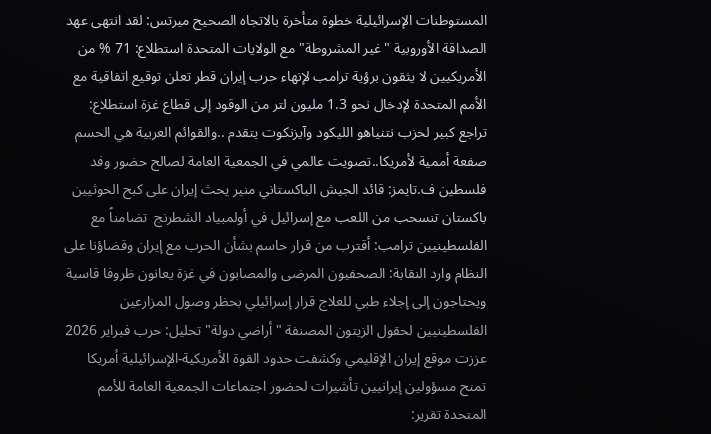المستوطنات الإسرائيلية خطوة متأخرة بالاتجاه الصحيح ميرتس: لقد انتهى عهد الصداقة الأوروبية "غير المشروطة" مع الولايات المتحدة استطلاع: 71 % من الأمريكيين لا يثقون برؤية ترامب لإنهاء حرب إيران قطر تعلن توقيع اتفاقية مع الأمم المتحدة لإدخال نحو 1.3 مليون لتر من الوقود إلى قطاع غزة استطلاع: تراجع كبير لحزب نتنياهو الليكود وآيزنكوت يتقدم ..والقوائم العربية هي الحسم صفعة أممية لأمريكا..تصويت عالمي في الجمعية العامة لصالح حضور وفد فلسطين ف.تايمز: قائد الجيش الباكستاني منير يحث إيران على كبح الحوثيين باكستان تنسحب من اللعب مع إسرائيل في أولمبياد الشطرنج  تضامناً مع الفلسطينيين ترامب: أقترب من قرار حاسم بشأن الحرب مع إيران وقضاؤنا على النظام وارد النقابة: الصحفيون المرضى والمصابون في غزة يعانون ظروفا قاسية ويحتاجون إلى إجلاء طبي للعلاج قرار إسرائيلي بحظر وصول المزارعين الفلسطينيين لحقول الزيتون المصنفة "أراضي دولة" تحليل: حرب فبراير 2026 عززت موقع إيران الإقليمي وكشفت حدود القوة الأمريكية-الإسرائيلية أمريكا تمنح مسؤولين إيرانيين تأشيرات لحضور اجتماعات الجمعية العامة للأمم المتحدة تقرير: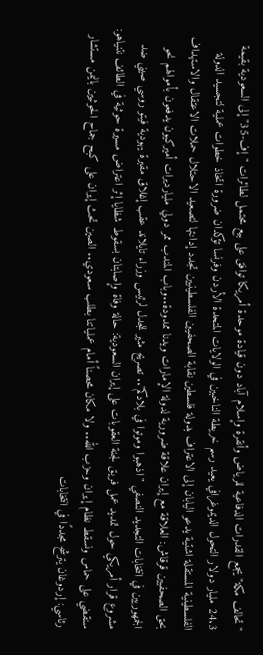"تحالف مكة" يجمع القدرات الدفاعية للرياض وأنقرة وإسلام آباد دون قيادة موحدة أمريكا توافق على بيع محتمل لطائرات "إف-35" إلى السعودية بقيمة 24.3 مليار دولار التحول الديموغرافي يعيد رسم خريطة الناخبين في الولايات المتحدة الأردن وفرنسا تؤكدان ضرورة اتخاذ خطوات عملية لتجسيد الدولة الفلسطينية المستقلة اشتية يدعو اليابان إلى الاعتراف بدولة فلسطين نقابة الصحفيين الفلسطينيين تجدد إدانتها لتصعيد الاحتلال حملات الاعتقال والاستهداف بحق الصحفيين قرقاش: العلاقة مع إيران علاقة ضرورية لدولة الإمارات ويدنا ممدودة..وباب المندب ممر دولي مليارديرات أميركيون يدفعون بأموالهم نحو الجمهوريين في انتخابات التجديد النصفي "اذهبوا وموتوا في بلادكم".. تصريح مثير للجدل لرئيس وزراء تايلاند عقب إغلاق مقبرة يهودية فيتو روسي صيني ضد مشروع قرار أمريكي حول تمديد عمل فريق لجنة العقوبات على إيران السعودية: حالة وفاة وإصابتان بسقوط شظايا إثر اعتراض مسيرة حوثية في الطائف نتنياهو: سنقضي على حماس ونسقط نظام إيران وحزب الله.. ولا مكان محصناً أمام عملياتنا بطلب سعودي.. الصين تحث إيران على كبح جماح الحوثيين باليمن مستشار رئاسي: إردوغان يترشح مجددًا في انتخابات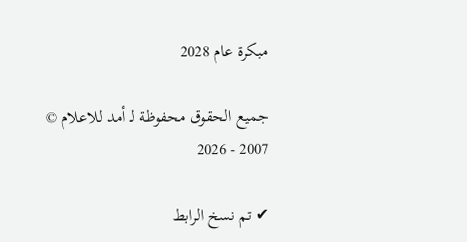مبكرة عام 2028

جميع الحقوق محفوظة لـ أمد للاعلام © 2007 - 2026

✔ تم نسخ الرابط